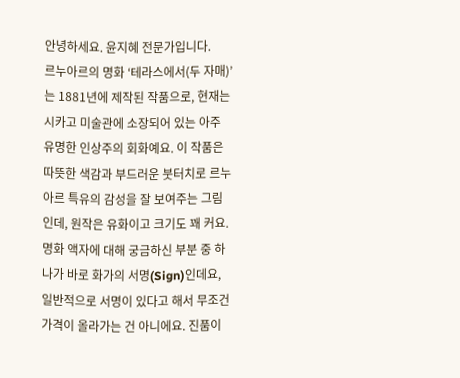안녕하세요. 윤지혜 전문가입니다.
르누아르의 명화 ‘테라스에서(두 자매)’는 1881년에 제작된 작품으로, 현재는 시카고 미술관에 소장되어 있는 아주 유명한 인상주의 회화예요. 이 작품은 따뜻한 색감과 부드러운 붓터치로 르누아르 특유의 감성을 잘 보여주는 그림인데, 원작은 유화이고 크기도 꽤 커요. 명화 액자에 대해 궁금하신 부분 중 하나가 바로 화가의 서명(Sign)인데요, 일반적으로 서명이 있다고 해서 무조건 가격이 올라가는 건 아니에요. 진품이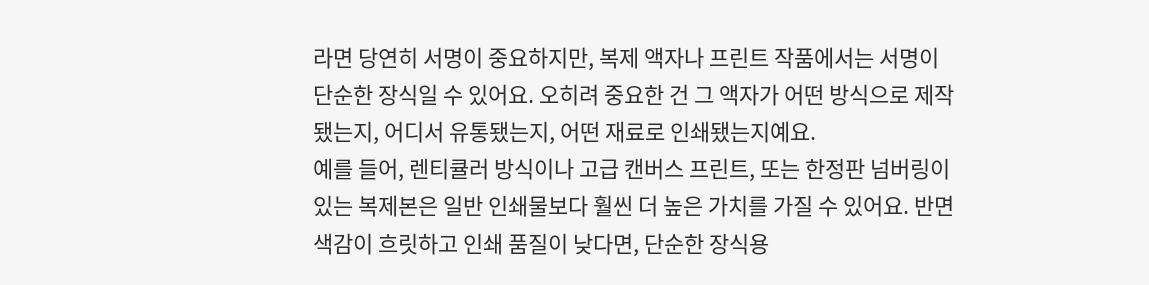라면 당연히 서명이 중요하지만, 복제 액자나 프린트 작품에서는 서명이 단순한 장식일 수 있어요. 오히려 중요한 건 그 액자가 어떤 방식으로 제작됐는지, 어디서 유통됐는지, 어떤 재료로 인쇄됐는지예요.
예를 들어, 렌티큘러 방식이나 고급 캔버스 프린트, 또는 한정판 넘버링이 있는 복제본은 일반 인쇄물보다 훨씬 더 높은 가치를 가질 수 있어요. 반면 색감이 흐릿하고 인쇄 품질이 낮다면, 단순한 장식용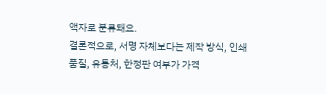액자로 분류돼요.
결론적으로, 서명 자체보다는 제작 방식, 인쇄 품질, 유통처, 한정판 여부가 가격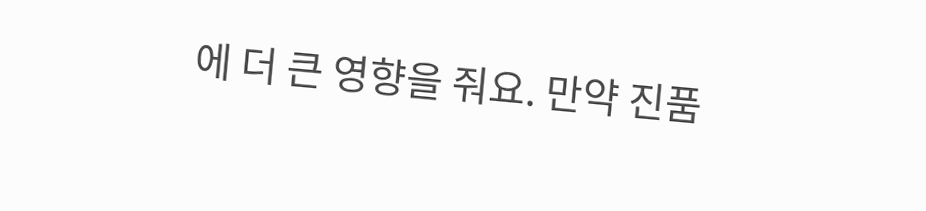에 더 큰 영향을 줘요. 만약 진품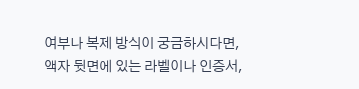여부나 복제 방식이 궁금하시다면, 액자 뒷면에 있는 라벨이나 인증서,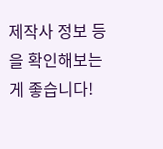제작사 정보 등을 확인해보는 게 좋습니다!